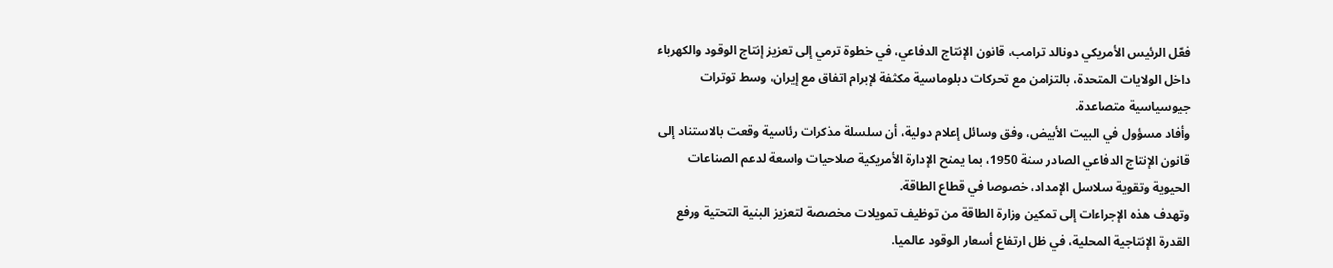فعّل الرئيس الأمريكي دونالد ترامب، قانون الإنتاج الدفاعي، في خطوة ترمي إلى تعزيز إنتاج الوقود والكهرباء داخل الولايات المتحدة، بالتزامن مع تحركات دبلوماسية مكثفة لإبرام اتفاق مع إيران، وسط توترات جيوسياسية متصاعدة.
وأفاد مسؤول في البيت الأبيض، وفق وسائل إعلام دولية، أن سلسلة مذكرات رئاسية وقعت بالاستناد إلى قانون الإنتاج الدفاعي الصادر سنة 1950، بما يمنح الإدارة الأمريكية صلاحيات واسعة لدعم الصناعات الحيوية وتقوية سلاسل الإمداد، خصوصا في قطاع الطاقة.
وتهدف هذه الإجراءات إلى تمكين وزارة الطاقة من توظيف تمويلات مخصصة لتعزيز البنية التحتية ورفع القدرة الإنتاجية المحلية، في ظل ارتفاع أسعار الوقود عالميا.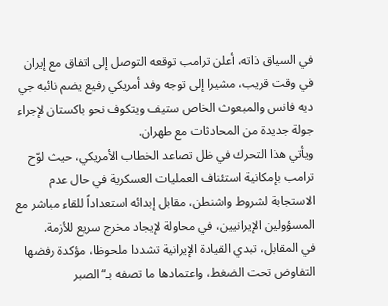في السياق ذاته، أعلن ترامب توقعه التوصل إلى اتفاق مع إيران في وقت قريب، مشيرا إلى توجه وفد أمريكي رفيع يضم نائبه جي ديه فانس والمبعوث الخاص ستيف ويتكوف نحو باكستان لإجراء جولة جديدة من المحادثات مع طهران.
ويأتي هذا التحرك في ظل تصاعد الخطاب الأمريكي، حيث لوّح ترامب بإمكانية استئناف العمليات العسكرية في حال عدم الاستجابة لشروط واشنطن، مقابل إبدائه استعداداً للقاء مباشر مع المسؤولين الإيرانيين، في محاولة لإيجاد مخرج سريع للأزمة.
في المقابل، تبدي القيادة الإيرانية تشددا ملحوظا، مؤكدة رفضها التفاوض تحت الضغط، واعتمادها ما تصفه بـ“الصبر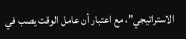الاستراتيجي”، مع اعتبار أن عامل الوقت يصب في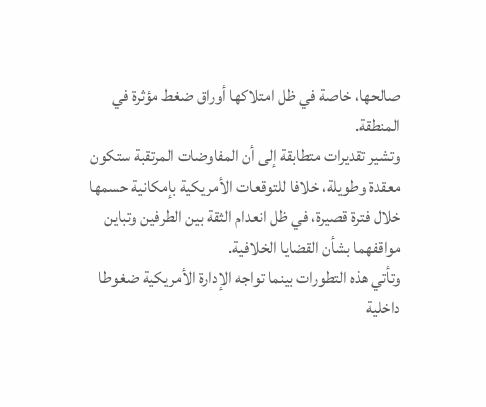صالحها، خاصة في ظل امتلاكها أوراق ضغط مؤثرة في المنطقة.
وتشير تقديرات متطابقة إلى أن المفاوضات المرتقبة ستكون معقدة وطويلة، خلافا للتوقعات الأمريكية بإمكانية حسمها خلال فترة قصيرة، في ظل انعدام الثقة بين الطرفين وتباين مواقفهما بشأن القضايا الخلافية.
وتأتي هذه التطورات بينما تواجه الإدارة الأمريكية ضغوطا داخلية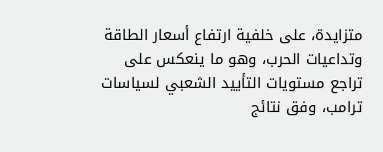متزايدة، على خلفية ارتفاع أسعار الطاقة وتداعيات الحرب، وهو ما ينعكس على تراجع مستويات التأييد الشعبي لسياسات ترامب، وفق نتائج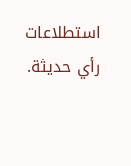استطلاعات رأي حديثة.